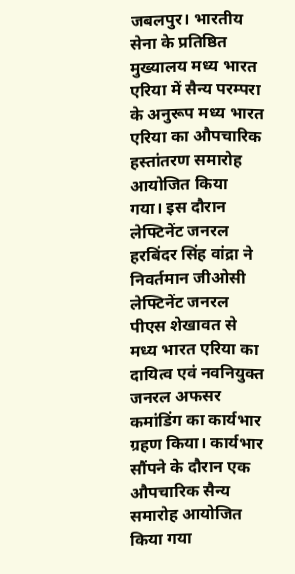जबलपुर। भारतीय सेना के प्रतिष्ठित मुख्यालय मध्य भारत एरिया में सैन्य परम्परा के अनुरूप मध्य भारत एरिया का औपचारिक हस्तांतरण समारोह आयोजित किया गया। इस दौरान लेफ्टिनेंट जनरल हरबिंदर सिंह वांद्रा ने निवर्तमान जीओसी लेफ्टिनेंट जनरल पीएस शेखावत से मध्य भारत एरिया का दायित्व एवं नवनियुक्त जनरल अफसर कमांडिंग का कार्यभार ग्रहण किया। कार्यभार सौंपने के दौरान एक औपचारिक सैन्य समारोह आयोजित किया गया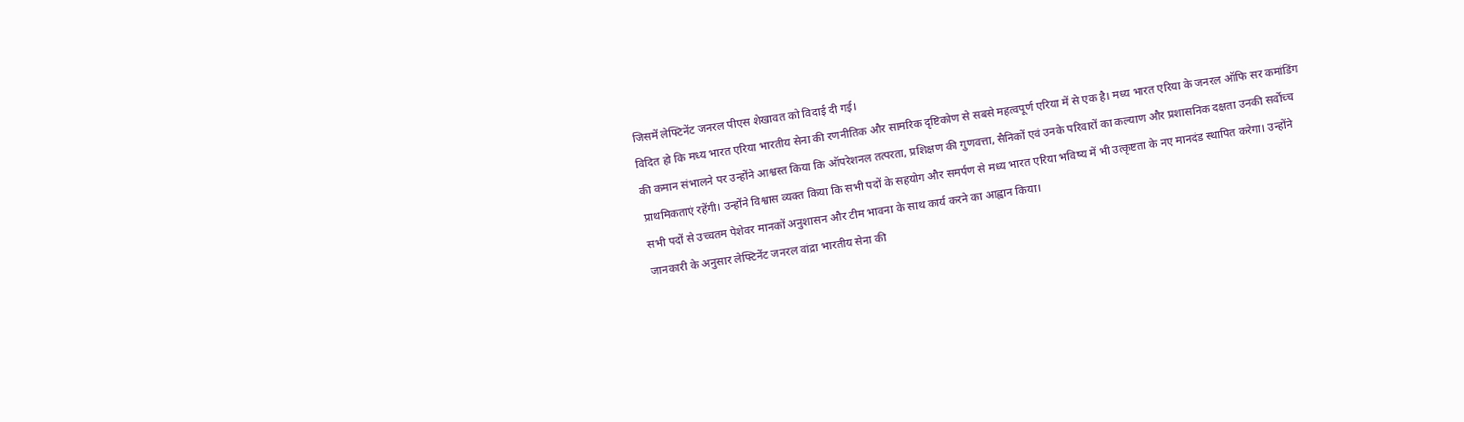जिसमें लेफ्टिनेंट जनरल पीएस शेखावत को विदाई दी गई।
विदित हो कि मध्य भारत एरिया भारतीय सेना की रणनीतिक और सामरिक दृष्टिकोण से सबसे महत्वपूर्ण एरिया में से एक है। मध्य भारत एरिया के जनरल ऑफि सर कमांडिंग की कमान संभालने पर उन्होंने आश्वस्त किया कि ऑपरेशनल तत्परता, प्रशिक्षण की गुणवत्ता, सैनिकों एवं उनके परिवारों का कल्याण और प्रशासनिक दक्षता उनकी सर्वोच्च प्राथमिकताएं रहेंगी। उन्होंने विश्वास व्यक्त किया कि सभी पदों के सहयोग और समर्पण से मध्य भारत एरिया भविष्य में भी उत्कृष्टता के नए मानदंड स्थापित करेगा। उन्होंने सभी पदों से उच्चतम पेशेवर मानकों अनुशासन और टीम भावना के साथ कार्य करने का आह्वान किया।
जानकारी के अनुसार लेफ्टिनेंट जनरल वांद्रा भारतीय सेना की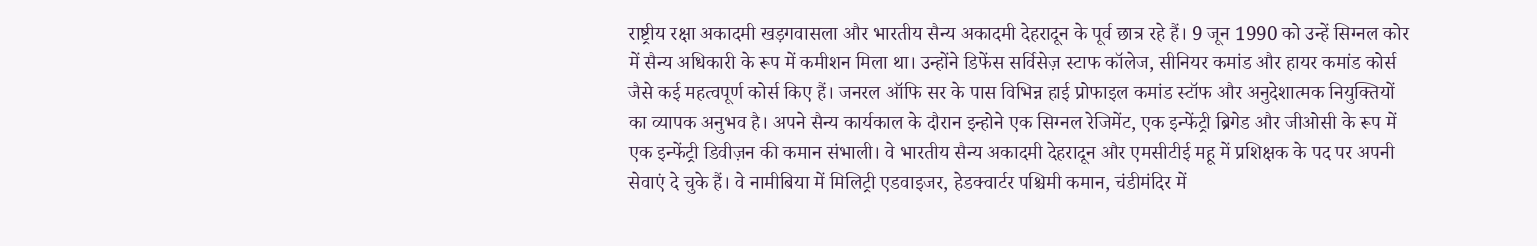राष्ट्रीय रक्षा अकादमी खड़गवासला और भारतीय सैन्य अकादमी देहरादून के पूर्व छात्र रहे हैं। 9 जून 1990 को उन्हें सिग्नल कोर में सैन्य अधिकारी के रूप में कमीशन मिला था। उन्होंने डिफेंस सर्विसेज़ स्टाफ कॉलेज, सीनियर कमांड और हायर कमांड कोर्स जैसे कई महत्वपूर्ण कोर्स किए हैं। जनरल ऑफि सर के पास विभिन्न हाई प्रोफाइल कमांड स्टॉफ और अनुदेशात्मक नियुक्तियों का व्यापक अनुभव है। अपने सैन्य कार्यकाल के दौरान इन्होने एक सिग्नल रेजिमेंट, एक इन्फेंट्री ब्रिगेड और जीओसी के रूप में एक इन्फेंट्री डिवीज़न की कमान संभाली। वे भारतीय सैन्य अकादमी देहरादून और एमसीटीई महू में प्रशिक्षक के पद पर अपनी सेवाएं दे चुके हैं। वे नामीबिया में मिलिट्री एडवाइजर, हेडक्वार्टर पश्चिमी कमान, चंडीमंदिर में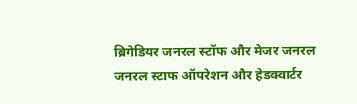ब्रिगेडियर जनरल स्टॉफ और मेजर जनरल जनरल स्टाफ ऑपरेशन और हेडक्वार्टर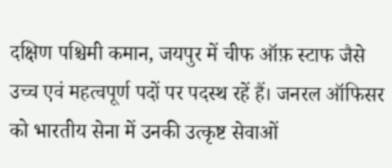दक्षिण पश्चिमी कमान, जयपुर में चीफ ऑफ़ स्टाफ जैसे उच्च एवं महत्वपूर्ण पदों पर पदस्थ रहें हैं। जनरल ऑफिसर को भारतीय सेना में उनकी उत्कृष्ट सेवाओं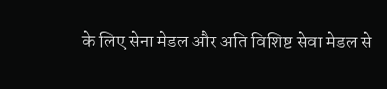के लिए सेना मेडल और अति विशिष्ट सेवा मेडल से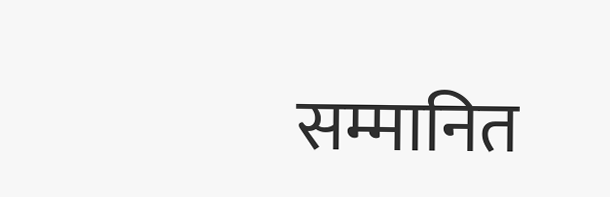सम्मानित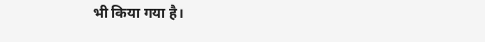भी किया गया है।